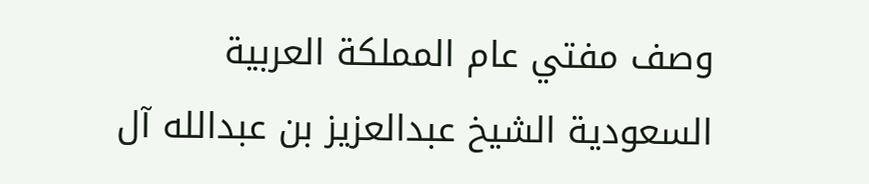وصف مفتي عام المملكة العربية السعودية الشيخ عبدالعزيز بن عبدالله آل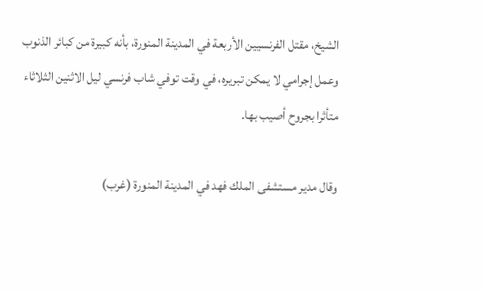الشيخ، مقتل الفرنسيين الأربعة في المدينة المنورة، بأنه كبيرة من كبائر الذنوب وعمل إجرامي لا يمكن تبريره، في وقت توفي شاب فرنسي ليل الاثنين الثلاثاء متأثرا بجروح أصيب بها.

وقال مدير مستشفى الملك فهد في المدينة المنورة (غرب)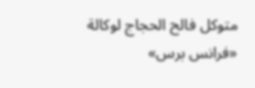متوكل فالح الحجاج لوكالة «فرانس برس»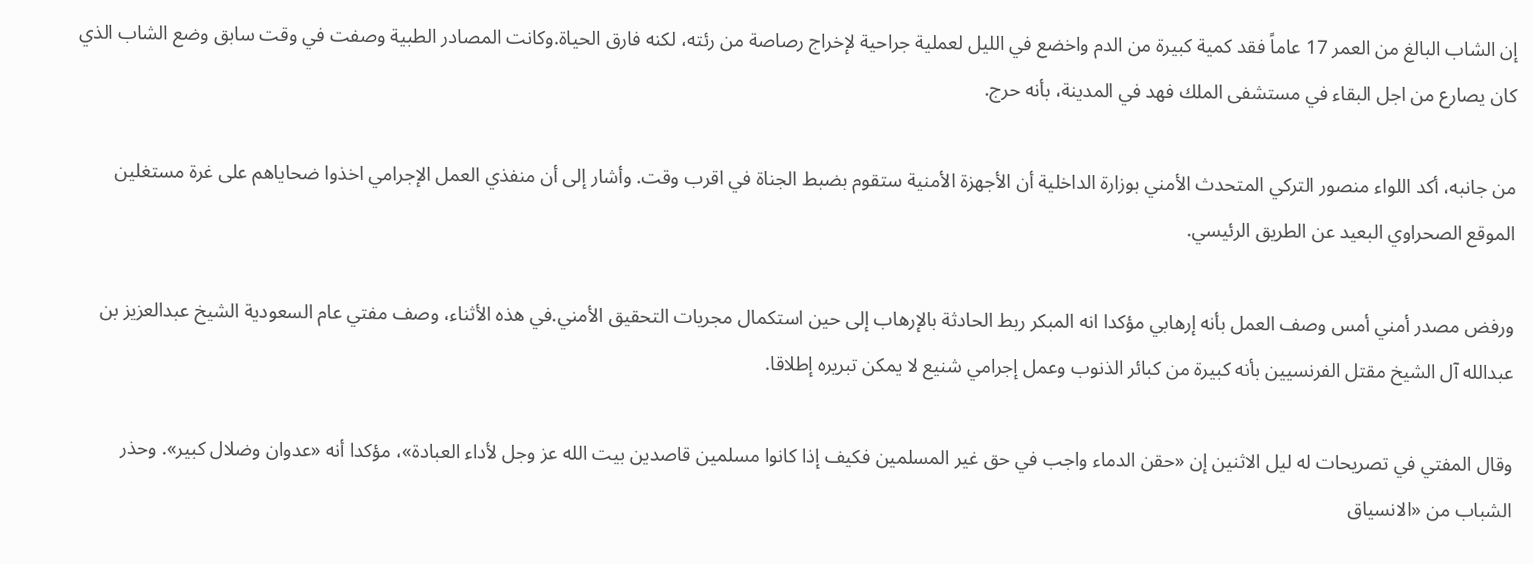إن الشاب البالغ من العمر 17 عاماً فقد كمية كبيرة من الدم واخضع في الليل لعملية جراحية لإخراج رصاصة من رئته، لكنه فارق الحياة.وكانت المصادر الطبية وصفت في وقت سابق وضع الشاب الذي كان يصارع من اجل البقاء في مستشفى الملك فهد في المدينة، بأنه حرج.

من جانبه، أكد اللواء منصور التركي المتحدث الأمني بوزارة الداخلية أن الأجهزة الأمنية ستقوم بضبط الجناة في اقرب وقت. وأشار إلى أن منفذي العمل الإجرامي اخذوا ضحاياهم على غرة مستغلين الموقع الصحراوي البعيد عن الطريق الرئيسي.

ورفض مصدر أمني أمس وصف العمل بأنه إرهابي مؤكدا انه المبكر ربط الحادثة بالإرهاب إلى حين استكمال مجريات التحقيق الأمني.في هذه الأثناء، وصف مفتي عام السعودية الشيخ عبدالعزيز بن عبدالله آل الشيخ مقتل الفرنسيين بأنه كبيرة من كبائر الذنوب وعمل إجرامي شنيع لا يمكن تبريره إطلاقا.

وقال المفتي في تصريحات له ليل الاثنين إن «حقن الدماء واجب في حق غير المسلمين فكيف إذا كانوا مسلمين قاصدين بيت الله عز وجل لأداء العبادة»، مؤكدا أنه «عدوان وضلال كبير». وحذر الشباب من «الانسياق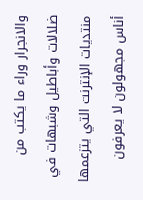والانجرار وراء ما يكتب من ضلالات وأباطيل وشبهات في منتديات الإنترنت التي يتزعمها أناس مجهولون لا يعرفون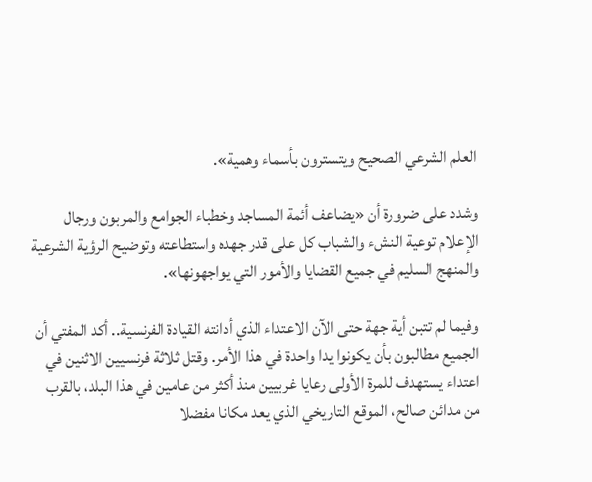العلم الشرعي الصحيح ويتسترون بأسماء وهمية».

وشدد على ضرورة أن «يضاعف أئمة المساجد وخطباء الجوامع والمربون ورجال الإعلام توعية النشء والشباب كل على قدر جهده واستطاعته وتوضيح الرؤية الشرعية والمنهج السليم في جميع القضايا والأمور التي يواجهونها».

وفيما لم تتبن أية جهة حتى الآن الاعتداء الذي أدانته القيادة الفرنسية.. أكد المفتي أن الجميع مطالبون بأن يكونوا يدا واحدة في هذا الأمر. وقتل ثلاثة فرنسيين الاثنين في اعتداء يستهدف للمرة الأولى رعايا غربيين منذ أكثر من عامين في هذا البلد، بالقرب من مدائن صالح، الموقع التاريخي الذي يعد مكانا مفضلا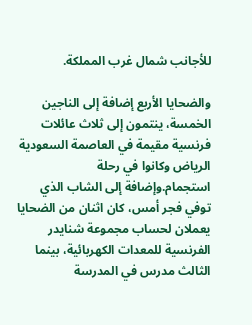للأجانب شمال غرب المملكة.

والضحايا الأربع إضافة إلى الناجين الخمسة، ينتمون إلى ثلاث عائلات فرنسية مقيمة في العاصمة السعودية الرياض وكانوا في رحلة استجمام.وإضافة إلى الشاب الذي توفي فجر أمس، كان اثنان من الضحايا يعملان لحساب مجموعة شنايدر الفرنسية للمعدات الكهربائية، بينما الثالث مدرس في المدرسة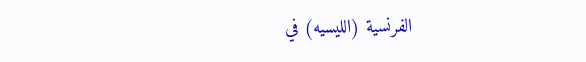الفرنسية (الليسيه) في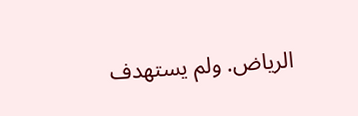الرياض. ولم يستهدف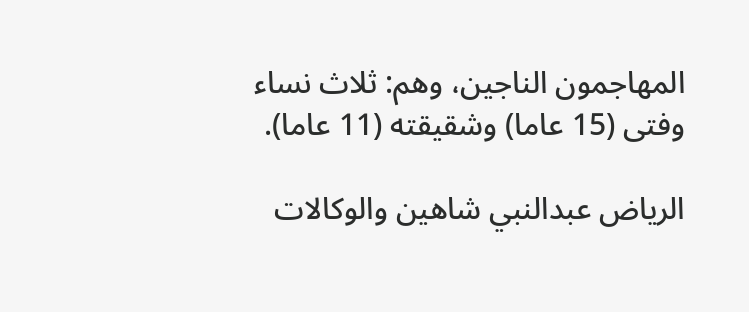المهاجمون الناجين، وهم: ثلاث نساء وفتى (15 عاما) وشقيقته (11 عاما).

الرياض عبدالنبي شاهين والوكالات